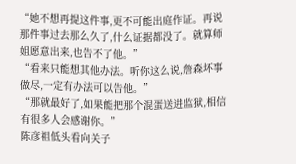“她不想再提这件事,更不可能出庭作证。再说那件事过去那么久了,什么证据都没了。就算师姐愿意出来,也告不了他。”
“看来只能想其他办法。听你这么说,詹森坏事做尽,一定有办法可以告他。”
“那就最好了,如果能把那个混蛋送进监狱,相信有很多人会感谢你。”
陈彦祖低头看向关子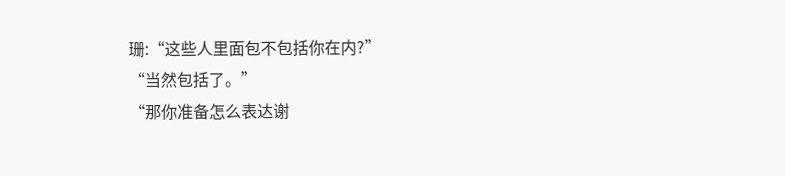珊:“这些人里面包不包括你在内?”
“当然包括了。”
“那你准备怎么表达谢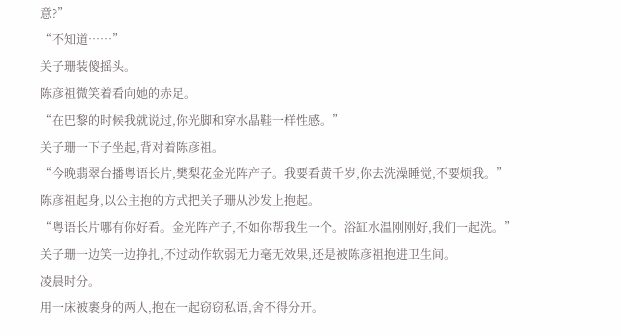意?”
“不知道……”
关子珊装傻摇头。
陈彦祖微笑着看向她的赤足。
“在巴黎的时候我就说过,你光脚和穿水晶鞋一样性感。”
关子珊一下子坐起,背对着陈彦祖。
“今晚翡翠台播粤语长片,樊梨花金光阵产子。我要看黄千岁,你去洗澡睡觉,不要烦我。”
陈彦祖起身,以公主抱的方式把关子珊从沙发上抱起。
“粤语长片哪有你好看。金光阵产子,不如你帮我生一个。浴缸水温刚刚好,我们一起洗。”
关子珊一边笑一边挣扎,不过动作软弱无力毫无效果,还是被陈彦祖抱进卫生间。
凌晨时分。
用一床被裹身的两人,抱在一起窃窃私语,舍不得分开。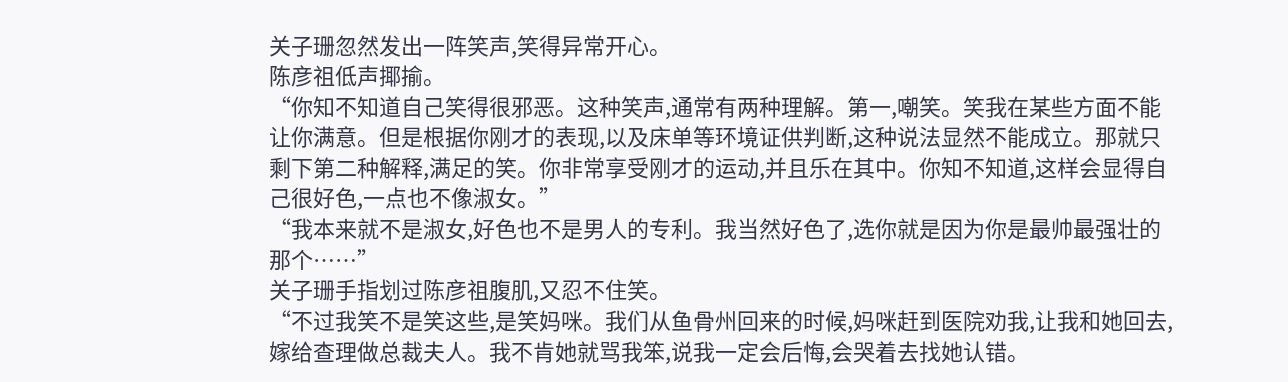关子珊忽然发出一阵笑声,笑得异常开心。
陈彦祖低声揶揄。
“你知不知道自己笑得很邪恶。这种笑声,通常有两种理解。第一,嘲笑。笑我在某些方面不能让你满意。但是根据你刚才的表现,以及床单等环境证供判断,这种说法显然不能成立。那就只剩下第二种解释,满足的笑。你非常享受刚才的运动,并且乐在其中。你知不知道,这样会显得自己很好色,一点也不像淑女。”
“我本来就不是淑女,好色也不是男人的专利。我当然好色了,选你就是因为你是最帅最强壮的那个……”
关子珊手指划过陈彦祖腹肌,又忍不住笑。
“不过我笑不是笑这些,是笑妈咪。我们从鱼骨州回来的时候,妈咪赶到医院劝我,让我和她回去,嫁给查理做总裁夫人。我不肯她就骂我笨,说我一定会后悔,会哭着去找她认错。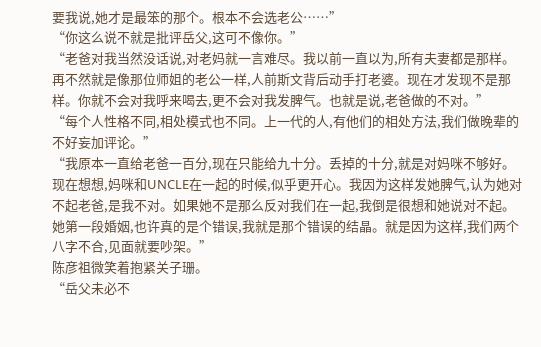要我说,她才是最笨的那个。根本不会选老公……”
“你这么说不就是批评岳父,这可不像你。”
“老爸对我当然没话说,对老妈就一言难尽。我以前一直以为,所有夫妻都是那样。再不然就是像那位师姐的老公一样,人前斯文背后动手打老婆。现在才发现不是那样。你就不会对我呼来喝去,更不会对我发脾气。也就是说,老爸做的不对。”
“每个人性格不同,相处模式也不同。上一代的人,有他们的相处方法,我们做晚辈的不好妄加评论。”
“我原本一直给老爸一百分,现在只能给九十分。丢掉的十分,就是对妈咪不够好。现在想想,妈咪和UNCLE在一起的时候,似乎更开心。我因为这样发她脾气,认为她对不起老爸,是我不对。如果她不是那么反对我们在一起,我倒是很想和她说对不起。她第一段婚姻,也许真的是个错误,我就是那个错误的结晶。就是因为这样,我们两个八字不合,见面就要吵架。”
陈彦祖微笑着抱紧关子珊。
“岳父未必不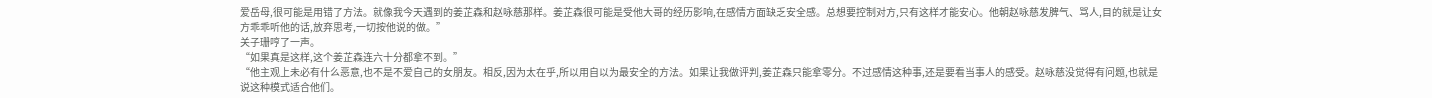爱岳母,很可能是用错了方法。就像我今天遇到的姜芷森和赵咏慈那样。姜芷森很可能是受他大哥的经历影响,在感情方面缺乏安全感。总想要控制对方,只有这样才能安心。他朝赵咏慈发脾气、骂人,目的就是让女方乖乖听他的话,放弃思考,一切按他说的做。”
关子珊哼了一声。
“如果真是这样,这个姜芷森连六十分都拿不到。”
“他主观上未必有什么恶意,也不是不爱自己的女朋友。相反,因为太在乎,所以用自以为最安全的方法。如果让我做评判,姜芷森只能拿零分。不过感情这种事,还是要看当事人的感受。赵咏慈没觉得有问题,也就是说这种模式适合他们。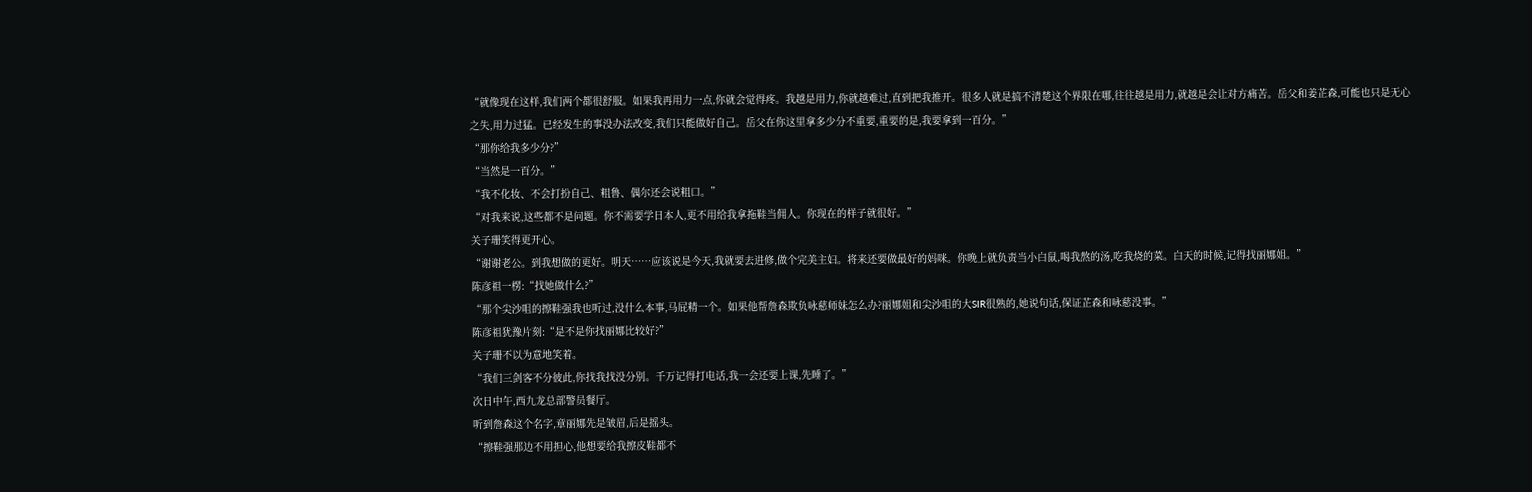“就像现在这样,我们两个都很舒服。如果我再用力一点,你就会觉得疼。我越是用力,你就越难过,直到把我推开。很多人就是搞不清楚这个界限在哪,往往越是用力,就越是会让对方痛苦。岳父和姜芷森,可能也只是无心之失,用力过猛。已经发生的事没办法改变,我们只能做好自己。岳父在你这里拿多少分不重要,重要的是,我要拿到一百分。”
“那你给我多少分?”
“当然是一百分。”
“我不化妆、不会打扮自己、粗鲁、偶尔还会说粗口。”
“对我来说,这些都不是问题。你不需要学日本人,更不用给我拿拖鞋当佣人。你现在的样子就很好。”
关子珊笑得更开心。
“谢谢老公。到我想做的更好。明天……应该说是今天,我就要去进修,做个完美主妇。将来还要做最好的妈咪。你晚上就负责当小白鼠,喝我熬的汤,吃我烧的菜。白天的时候,记得找丽娜姐。”
陈彦祖一楞:“找她做什么?”
“那个尖沙咀的擦鞋强我也听过,没什么本事,马屁精一个。如果他帮詹森欺负咏慈师妹怎么办?丽娜姐和尖沙咀的大SIR很熟的,她说句话,保证芷森和咏慈没事。”
陈彦祖犹豫片刻:“是不是你找丽娜比较好?”
关子珊不以为意地笑着。
“我们三剑客不分彼此,你找我找没分别。千万记得打电话,我一会还要上课,先睡了。”
次日中午,西九龙总部警员餐厅。
听到詹森这个名字,章丽娜先是皱眉,后是摇头。
“擦鞋强那边不用担心,他想要给我擦皮鞋都不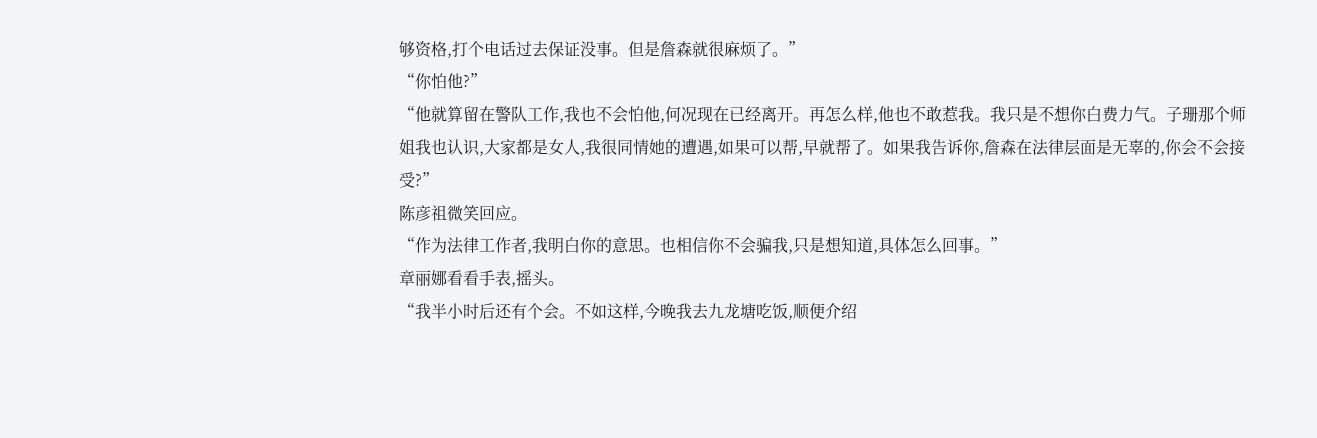够资格,打个电话过去保证没事。但是詹森就很麻烦了。”
“你怕他?”
“他就算留在警队工作,我也不会怕他,何况现在已经离开。再怎么样,他也不敢惹我。我只是不想你白费力气。子珊那个师姐我也认识,大家都是女人,我很同情她的遭遇,如果可以帮,早就帮了。如果我告诉你,詹森在法律层面是无辜的,你会不会接受?”
陈彦祖微笑回应。
“作为法律工作者,我明白你的意思。也相信你不会骗我,只是想知道,具体怎么回事。”
章丽娜看看手表,摇头。
“我半小时后还有个会。不如这样,今晚我去九龙塘吃饭,顺便介绍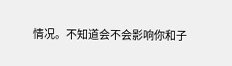情况。不知道会不会影响你和子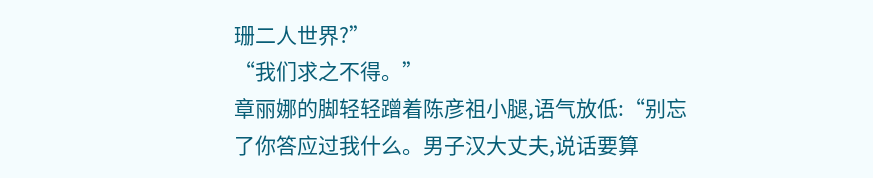珊二人世界?”
“我们求之不得。”
章丽娜的脚轻轻蹭着陈彦祖小腿,语气放低:“别忘了你答应过我什么。男子汉大丈夫,说话要算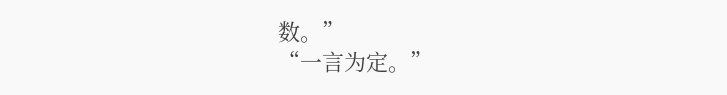数。”
“一言为定。”